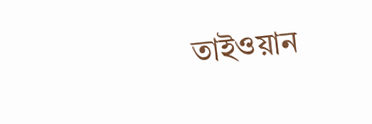তাইওয়ান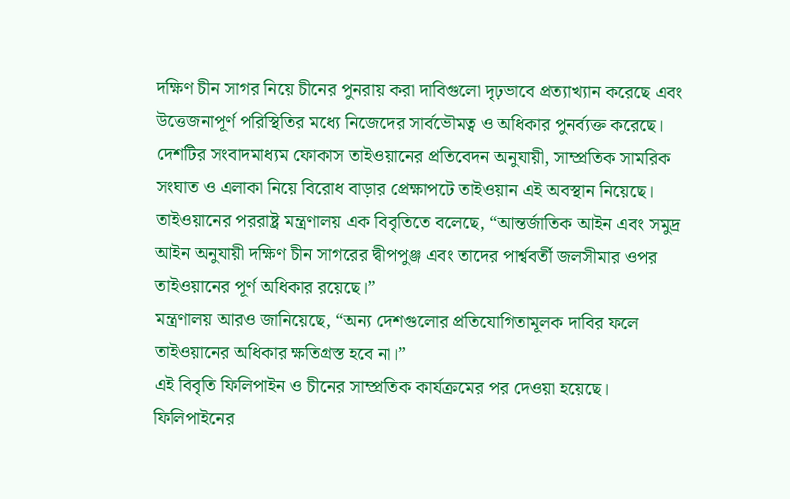দক্ষিণ চীন সাগর নিয়ে চীনের পুনরায় করা দাবিগুলো দৃঢ়ভাবে প্রত্যাখ্যান করেছে এবং উত্তেজনাপূর্ণ পরিস্থিতির মধ্যে নিজেদের সার্বভৌমত্ব ও অধিকার পুনর্ব্যক্ত করেছে।
দেশটির সংবাদমাধ্যম ফোকাস তাইওয়ানের প্রতিবেদন অনুযায়ী, সাম্প্রতিক সামরিক সংঘাত ও এলাকা নিয়ে বিরোধ বাড়ার প্রেক্ষাপটে তাইওয়ান এই অবস্থান নিয়েছে।
তাইওয়ানের পররাষ্ট্র মন্ত্রণালয় এক বিবৃতিতে বলেছে, “আন্তর্জাতিক আইন এবং সমুদ্র আইন অনুযায়ী দক্ষিণ চীন সাগরের দ্বীপপুঞ্জ এবং তাদের পার্শ্ববর্তী জলসীমার ওপর তাইওয়ানের পূর্ণ অধিকার রয়েছে।”
মন্ত্রণালয় আরও জানিয়েছে, “অন্য দেশগুলোর প্রতিযোগিতামূলক দাবির ফলে তাইওয়ানের অধিকার ক্ষতিগ্রস্ত হবে না।”
এই বিবৃতি ফিলিপাইন ও চীনের সাম্প্রতিক কার্যক্রমের পর দেওয়া হয়েছে। ফিলিপাইনের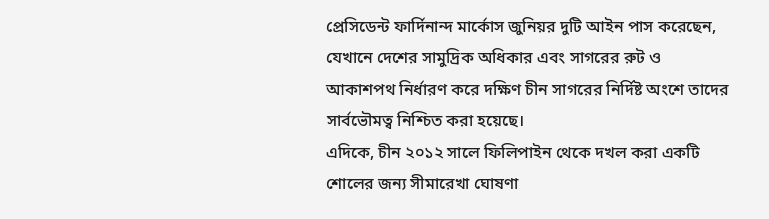প্রেসিডেন্ট ফার্দিনান্দ মার্কোস জুনিয়র দুটি আইন পাস করেছেন, যেখানে দেশের সামুদ্রিক অধিকার এবং সাগরের রুট ও আকাশপথ নির্ধারণ করে দক্ষিণ চীন সাগরের নির্দিষ্ট অংশে তাদের সার্বভৌমত্ব নিশ্চিত করা হয়েছে।
এদিকে, চীন ২০১২ সালে ফিলিপাইন থেকে দখল করা একটি শোলের জন্য সীমারেখা ঘোষণা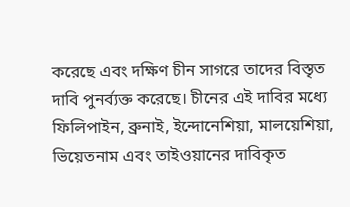করেছে এবং দক্ষিণ চীন সাগরে তাদের বিস্তৃত দাবি পুনর্ব্যক্ত করেছে। চীনের এই দাবির মধ্যে ফিলিপাইন, ব্রুনাই, ইন্দোনেশিয়া, মালয়েশিয়া, ভিয়েতনাম এবং তাইওয়ানের দাবিকৃত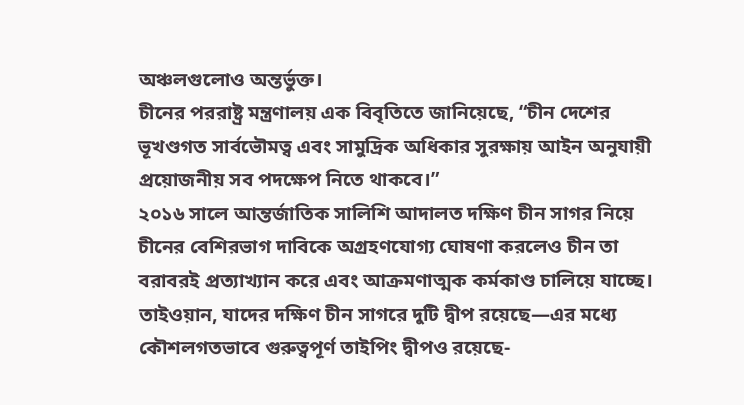অঞ্চলগুলোও অন্তর্ভুক্ত।
চীনের পররাষ্ট্র মন্ত্রণালয় এক বিবৃতিতে জানিয়েছে, “চীন দেশের ভূখণ্ডগত সার্বভৌমত্ব এবং সামুদ্রিক অধিকার সুরক্ষায় আইন অনুযায়ী প্রয়োজনীয় সব পদক্ষেপ নিতে থাকবে।”
২০১৬ সালে আন্তর্জাতিক সালিশি আদালত দক্ষিণ চীন সাগর নিয়ে চীনের বেশিরভাগ দাবিকে অগ্রহণযোগ্য ঘোষণা করলেও চীন তা বরাবরই প্রত্যাখ্যান করে এবং আক্রমণাত্মক কর্মকাণ্ড চালিয়ে যাচ্ছে।
তাইওয়ান, যাদের দক্ষিণ চীন সাগরে দুটি দ্বীপ রয়েছে—এর মধ্যে কৌশলগতভাবে গুরুত্বপূর্ণ তাইপিং দ্বীপও রয়েছে-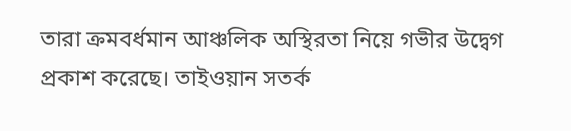তারা ক্রমবর্ধমান আঞ্চলিক অস্থিরতা নিয়ে গভীর উদ্বেগ প্রকাশ করেছে। তাইওয়ান সতর্ক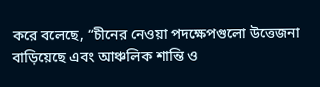করে বলেছে, “চীনের নেওয়া পদক্ষেপগুলো উত্তেজনা বাড়িয়েছে এবং আঞ্চলিক শান্তি ও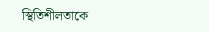স্থিতিশীলতাকে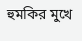হুমকির মুখে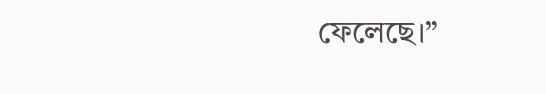ফেলেছে।”